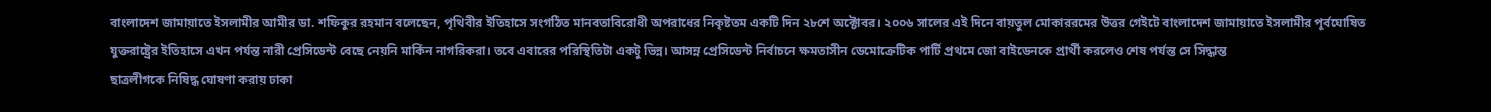বাংলাদেশ জামায়াতে ইসলামীর আমীর ডা. শফিকুর রহমান বলেছেন, পৃথিবীর ইতিহাসে সংগঠিত মানবতাবিরোধী অপরাধের নিকৃষ্টতম একটি দিন ২৮শে অক্টোবর। ২০০৬ সালের এই দিনে বায়তুল মোকাররমের উত্তর গেইটে বাংলাদেশ জামায়াতে ইসলামীর পূর্বঘোষিত
যুক্তরাষ্ট্রের ইতিহাসে এখন পর্যন্ত নারী প্রেসিডেন্ট বেছে নেয়নি মার্কিন নাগরিকরা। তবে এবারের পরিস্থিতিটা একটু ভিন্ন। আসন্ন প্রেসিডেন্ট নির্বাচনে ক্ষমতাসীন ডেমোক্রেটিক পার্টি প্রথমে জো বাইডেনকে প্রার্থী করলেও শেষ পর্যন্ত সে সিদ্ধান্ত
ছাত্রলীগকে নিষিদ্ধ ঘোষণা করায় ঢাকা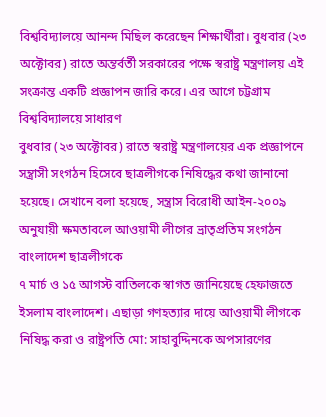বিশ্ববিদ্যালয়ে আনন্দ মিছিল করেছেন শিক্ষার্থীরা। বুধবার (২৩ অক্টোবর) রাতে অন্তর্বর্তী সরকারের পক্ষে স্বরাষ্ট্র মন্ত্রণালয় এই সংক্রান্ত একটি প্রজ্ঞাপন জারি করে। এর আগে চট্টগ্রাম বিশ্ববিদ্যালয়ে সাধারণ
বুধবার (২৩ অক্টোবর) রাতে স্বরাষ্ট্র মন্ত্রণালয়ের এক প্রজ্ঞাপনে সন্ত্রাসী সংগঠন হিসেবে ছাত্রলীগকে নিষিদ্ধের কথা জানানো হয়েছে। সেখানে বলা হয়েছে, সন্ত্রাস বিরোধী আইন-২০০৯ অনুযায়ী ক্ষমতাবলে আওয়ামী লীগের ভ্রাতৃপ্রতিম সংগঠন বাংলাদেশ ছাত্রলীগকে
৭ মার্চ ও ১৫ আগস্ট বাতিলকে স্বাগত জানিয়েছে হেফাজতে ইসলাম বাংলাদেশ। এছাড়া গণহত্যার দায়ে আওয়ামী লীগকে নিষিদ্ধ করা ও রাষ্ট্রপতি মো: সাহাবুদ্দিনকে অপসারণের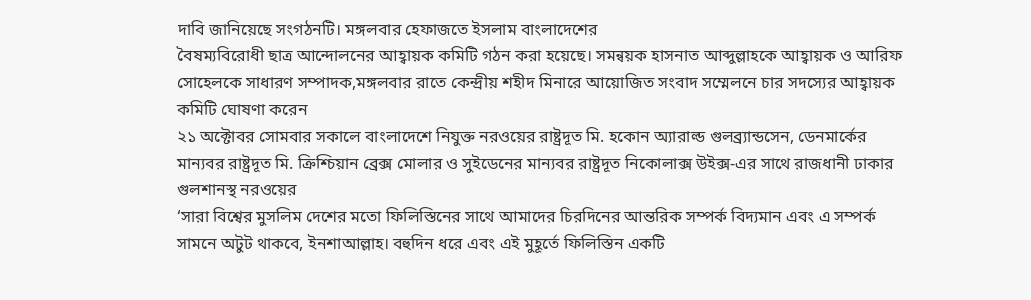দাবি জানিয়েছে সংগঠনটি। মঙ্গলবার হেফাজতে ইসলাম বাংলাদেশের
বৈষম্যবিরোধী ছাত্র আন্দোলনের আহ্বায়ক কমিটি গঠন করা হয়েছে। সমন্বয়ক হাসনাত আব্দুল্লাহকে আহ্বায়ক ও আরিফ সোহেলকে সাধারণ সম্পাদক,মঙ্গলবার রাতে কেন্দ্রীয় শহীদ মিনারে আয়োজিত সংবাদ সম্মেলনে চার সদস্যের আহ্বায়ক কমিটি ঘোষণা করেন
২১ অক্টোবর সোমবার সকালে বাংলাদেশে নিযুক্ত নরওয়ের রাষ্ট্রদূত মি. হকোন অ্যারাল্ড গুলব্র্যান্ডসেন, ডেনমার্কের মান্যবর রাষ্ট্রদূত মি. ক্রিশ্চিয়ান ব্রেক্স মোলার ও সুইডেনের মান্যবর রাষ্ট্রদূত নিকোলাক্স উইক্স-এর সাথে রাজধানী ঢাকার গুলশানস্থ নরওয়ের
‘সারা বিশ্বের মুসলিম দেশের মতো ফিলিস্তিনের সাথে আমাদের চিরদিনের আন্তরিক সম্পর্ক বিদ্যমান এবং এ সম্পর্ক সামনে অটুট থাকবে, ইনশাআল্লাহ। বহুদিন ধরে এবং এই মুহূর্তে ফিলিস্তিন একটি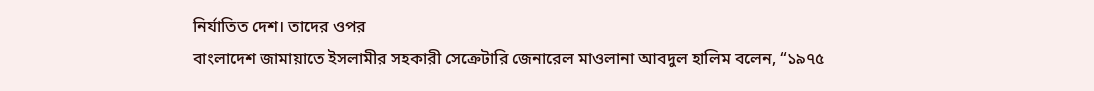নির্যাতিত দেশ। তাদের ওপর
বাংলাদেশ জামায়াতে ইসলামীর সহকারী সেক্রেটারি জেনারেল মাওলানা আবদুল হালিম বলেন, “১৯৭৫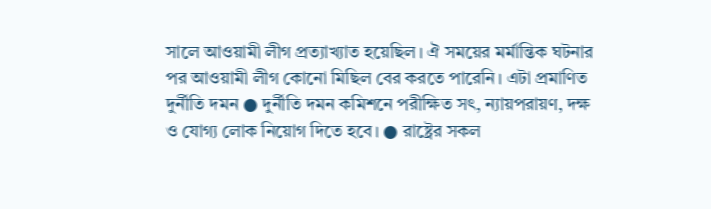সালে আওয়ামী লীগ প্রত্যাখ্যাত হয়েছিল। ঐ সময়ের মর্মান্তিক ঘটনার পর আওয়ামী লীগ কোনো মিছিল বের করতে পারেনি। এটা প্রমাণিত
দুর্নীতি দমন ● দুর্নীতি দমন কমিশনে পরীক্ষিত সৎ, ন্যায়পরায়ণ, দক্ষ ও যোগ্য লোক নিয়োগ দিতে হবে। ● রাষ্ট্রের সকল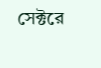সেক্টরে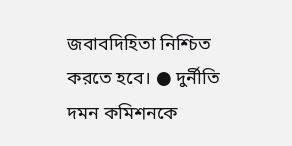জবাবদিহিতা নিশ্চিত করতে হবে। ● দুর্নীতি দমন কমিশনকে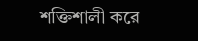শক্তিশালী করে